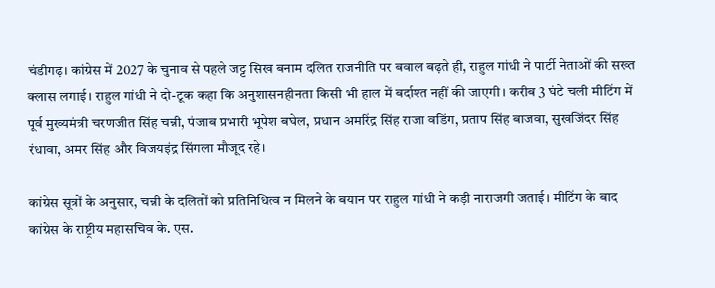चंडीगढ़। कांग्रेस में 2027 के चुनाव से पहले जट्ट सिख बनाम दलित राजनीति पर बवाल बढ़ते ही, राहुल गांधी ने पार्टी नेताओं की सख्त क्लास लगाई। राहुल गांधी ने दो-टूक कहा कि अनुशासनहीनता किसी भी हाल में बर्दाश्त नहीं की जाएगी। करीब 3 घंटे चली मीटिंग में पूर्व मुख्यमंत्री चरणजीत सिंह चन्नी, पंजाब प्रभारी भूपेश बघेल, प्रधान अमरिंद्र सिंह राजा वडिंग, प्रताप सिंह बाजवा, सुखजिंदर सिंह रंधावा, अमर सिंह और विजयइंद्र सिंगला मौजूद रहे।

कांग्रेस सूत्रों के अनुसार, चन्नी के दलितों को प्रतिनिधित्व न मिलने के बयान पर राहुल गांधी ने कड़ी नाराजगी जताई। मीटिंग के बाद कांग्रेस के राष्ट्रीय महासचिव के. एस.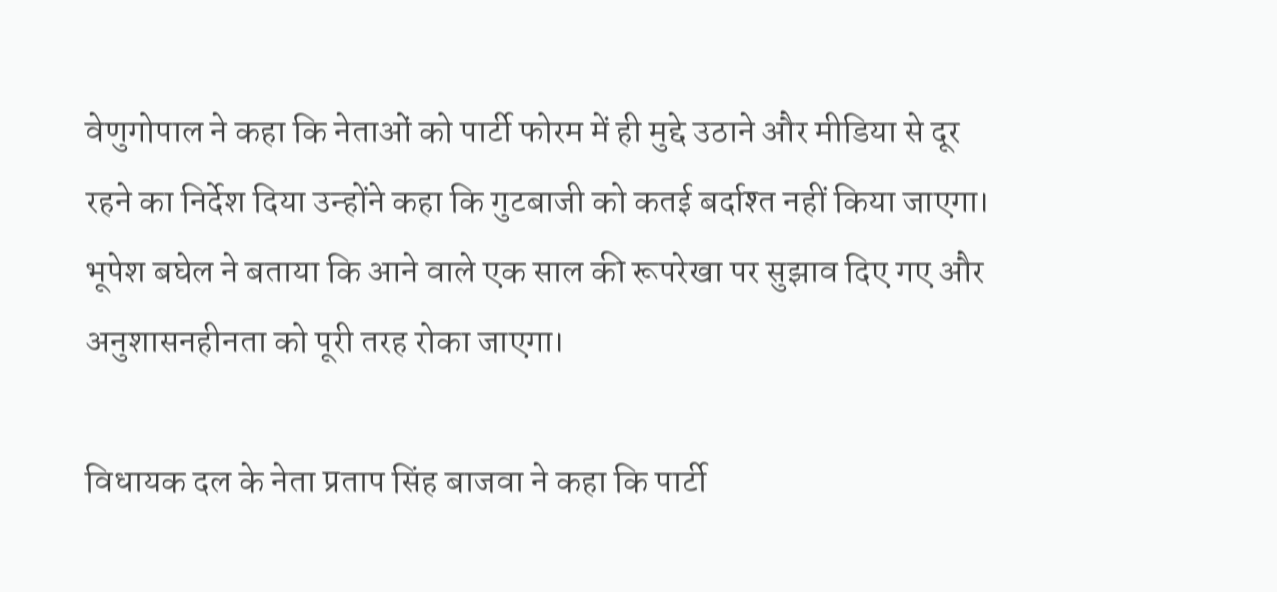वेणुगोपाल ने कहा कि नेताओं को पार्टी फोरम में ही मुद्दे उठाने और मीडिया से दूर रहने का निर्देश दिया उन्होंने कहा कि गुटबाजी को कतई बर्दाश्त नहीं किया जाएगा। भूपेश बघेल ने बताया कि आने वाले एक साल की रूपरेखा पर सुझाव दिए गए और अनुशासनहीनता को पूरी तरह रोका जाएगा।

विधायक दल के नेता प्रताप सिंह बाजवा ने कहा कि पार्टी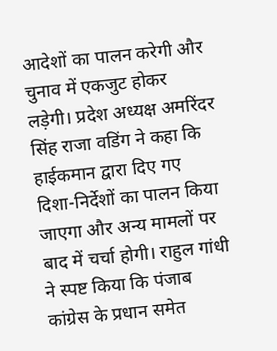आदेशों का पालन करेगी और चुनाव में एकजुट होकर लड़ेगी। प्रदेश अध्यक्ष अमरिंदर सिंह राजा वडिंग ने कहा कि हाईकमान द्वारा दिए गए दिशा-निर्देशों का पालन किया जाएगा और अन्य मामलों पर बाद में चर्चा होगी। राहुल गांधी ने स्पष्ट किया कि पंजाब कांग्रेस के प्रधान समेत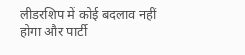लीडरशिप में कोई बदलाव नहीं होगा और पार्टी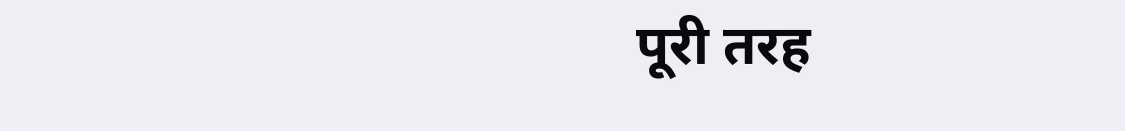पूरी तरह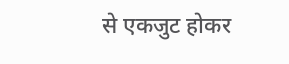से एकजुट होकर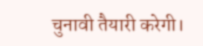चुनावी तैयारी करेगी।